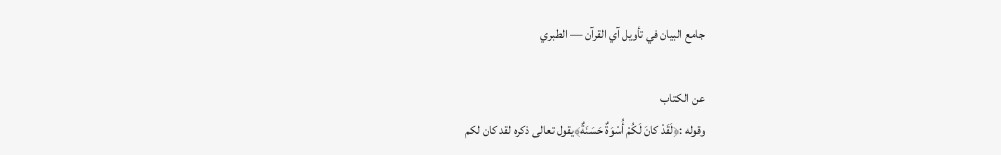جامع البيان في تأويل آي القرآن — الطبري

عن الكتاب
وقوله :﴿لَقَدْ كانَ لَكُمْ أُسْوَةٌ حَسَنَةٌ﴾يقول تعالى ذكره لقد كان لكم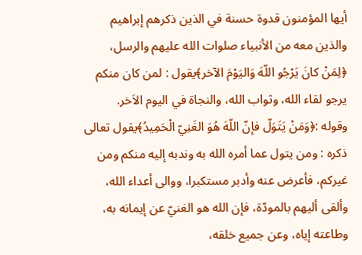أيها المؤمنون قدوة حسنة في الذين ذكرهم إبراهيم والذين معه من الأنبياء صلوات الله عليهم والرسل، ﴿لِمَنْ كانَ يَرْجُو اللّهَ وَاليَوْمَ الآخر﴾يقول : لمن كان منكم يرجو لقاء الله، وثواب الله، والنجاة في اليوم الاَخر.
وقوله :﴿وَمَنْ يَتَوَلّ فإنّ اللّهَ هُوَ الغَنِيّ الْحَمِيدُ﴾يقول تعالى ذكره : ومن يتول عما أمره الله به وندبه إليه منكم ومن غيركم، فأعرض عنه وأدبر مستكبرا، ووالى أعداء الله، وألقى أليهم بالمودّة، فإن الله هو الغنيّ عن إيمانه به، وطاعته إياه، وعن جميع خلقه،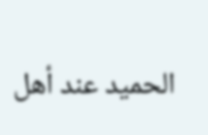الحميد عند أهل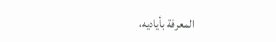المعرفة بأياديه،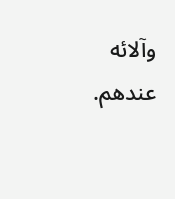وآلائه عندهم.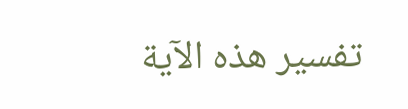تفسير هذه الآية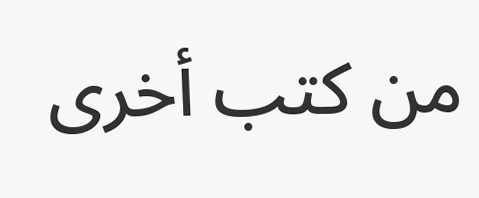من كتب أخرى